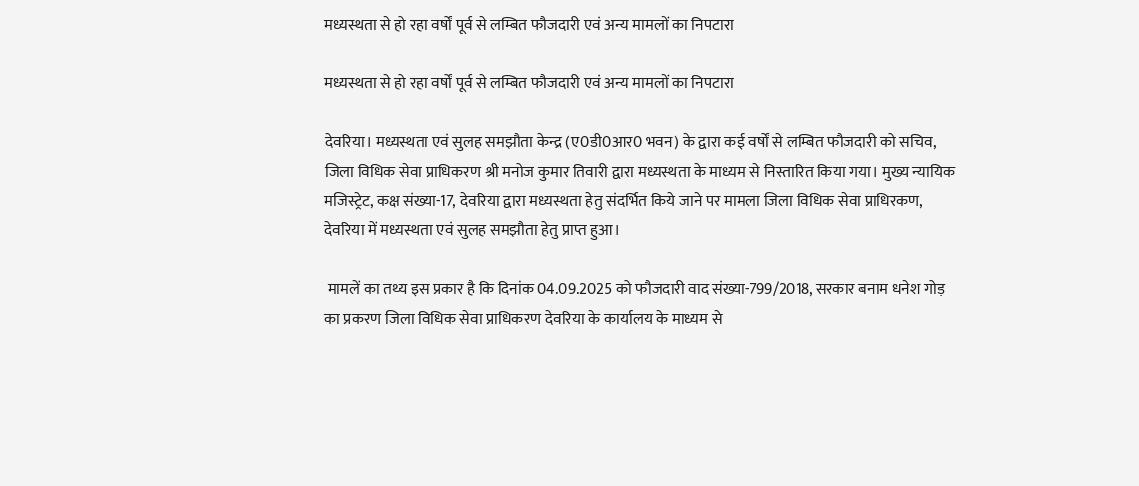मध्यस्थता से हो रहा वर्षों पूर्व से लम्बित फौजदारी एवं अन्य मामलों का निपटारा

मध्यस्थता से हो रहा वर्षों पूर्व से लम्बित फौजदारी एवं अन्य मामलों का निपटारा

देवरिया। मध्यस्थता एवं सुलह समझौता केन्द्र (ए0डी0आर0 भवन) के द्वारा कई वर्षों से लम्बित फौजदारी को सचिव, जिला विधिक सेवा प्राधिकरण श्री मनोज कुमार तिवारी द्वारा मध्यस्थता के माध्यम से निस्तारित किया गया। मुख्य न्यायिक मजिस्ट्रेट, कक्ष संख्या-17, देवरिया द्वारा मध्यस्थता हेतु संदर्भित किये जाने पर मामला जिला विधिक सेवा प्राधिरकण, देवरिया में मध्यस्थता एवं सुलह समझौता हेतु प्राप्त हुआ।

 मामलें का तथ्य इस प्रकार है कि दिनांक 04.09.2025 को फौजदारी वाद संख्या-799/2018, सरकार बनाम धनेश गोड़ का प्रकरण जिला विधिक सेवा प्राधिकरण देवरिया के कार्यालय के माध्यम से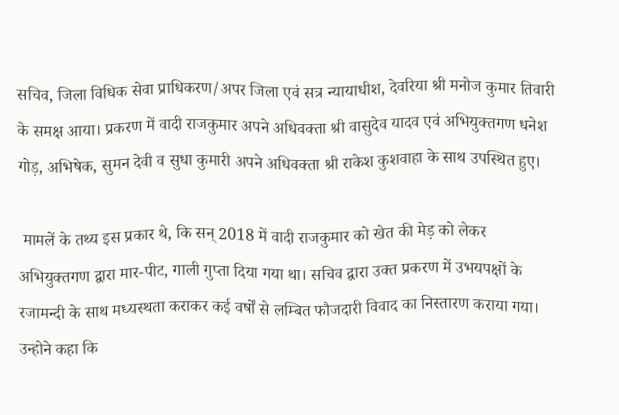सचिव, जिला विधिक सेवा प्राधिकरण/अपर जिला एवं सत्र न्यायाधीश, देवरिया श्री मनोज कुमार तिवारी के समक्ष आया। प्रकरण में वादी राजकुमार अपने अधिवक्ता श्री वासुदेव यादव एवं अभियुक्तगण धनेश गोड़, अभिषेक, सुमन देवी व सुधा कुमारी अपने अधिवक्ता श्री राकेश कुशवाहा के साथ उपस्थित हुए।

 मामलें के तथ्य इस प्रकार थे, कि सन् 2018 में वादी राजकुमार को खेत की मेड़ को लेकर अभियुक्तगण द्वारा मार-पीट, गाली गुप्ता दिया गया था। सचिव द्वारा उक्त प्रकरण में उभयपक्षों के रजामन्दी के साथ मध्यस्थता कराकर कई वर्षों से लम्बित फौजदारी विवाद का निस्तारण कराया गया। उन्होने कहा कि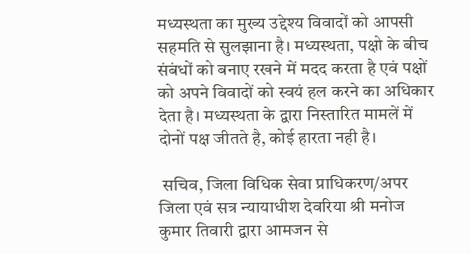मध्यस्थता का मुख्य उद्देश्य विवादों को आपसी सहमति से सुलझाना है। मध्यस्थता, पक्षो के बीच संबंधों को बनाए रखने में मदद करता है एवं पक्षों को अपने विवादों को स्वयं हल करने का अधिकार देता है। मध्यस्थता के द्वारा निस्तारित मामलें में दोनों पक्ष जीतते है, कोई हारता नही है।

 सचिव, जिला विधिक सेवा प्राधिकरण/अपर जिला एवं सत्र न्यायाधीश देवरिया श्री मनोज कुमार तिवारी द्वारा आमजन से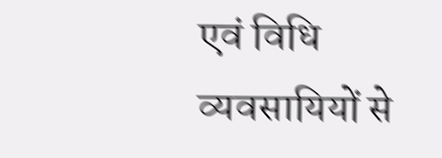एवं विधि व्यवसायियों से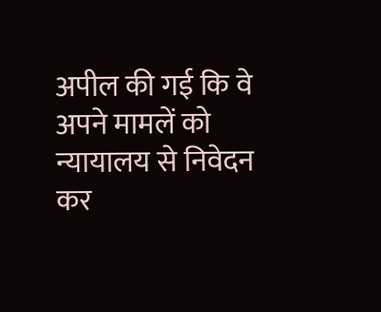अपील की गई कि वे अपने मामलें को न्यायालय से निवेदन कर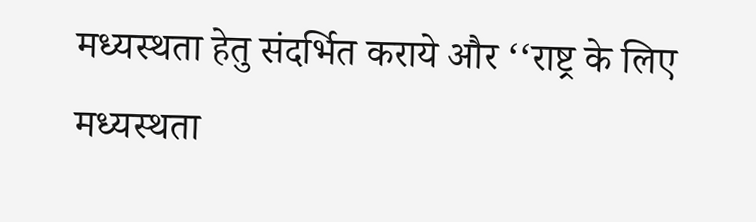मध्यस्थता हेतु संदर्भित कराये और ‘‘राष्ट्र के लिए मध्यस्थता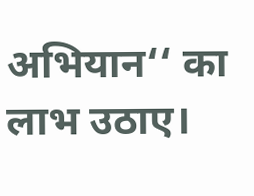अभियान‘‘ का लाभ उठाए।